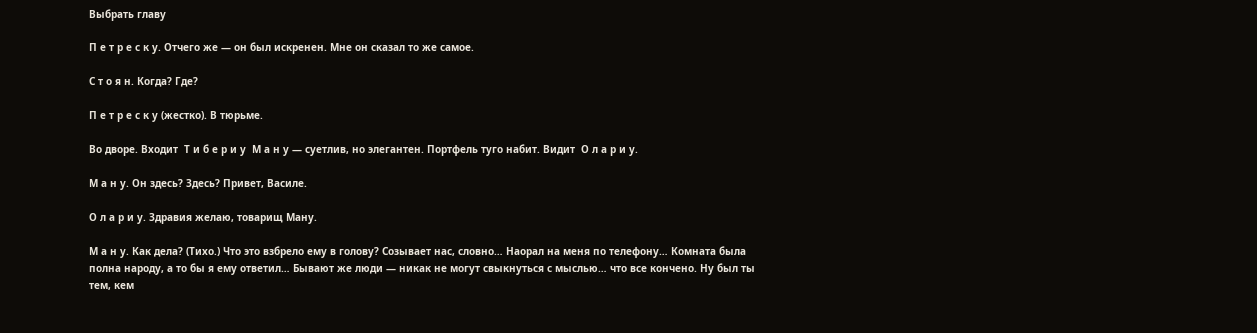Выбрать главу

П е т р е с к у. Отчего же — он был искренен. Мне он сказал то же самое.

С т о я н. Когда? Где?

П е т р е с к у (жестко). В тюрьме.

Во дворе. Входит  Т и б е р и у  М а н у — суетлив, но элегантен. Портфель туго набит. Видит  О л а р и у.

М а н у. Он здесь? Здесь? Привет, Василе.

О л а р и у. Здравия желаю, товарищ Ману.

М а н у. Как дела? (Тихо.) Что это взбрело ему в голову? Созывает нас, словно… Наорал на меня по телефону… Комната была полна народу, а то бы я ему ответил… Бывают же люди — никак не могут свыкнуться с мыслью… что все кончено. Ну был ты тем, кем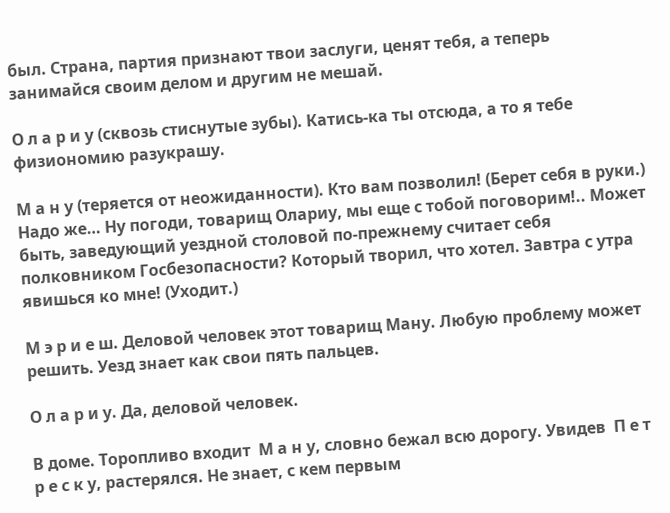был. Страна, партия признают твои заслуги, ценят тебя, а теперь занимайся своим делом и другим не мешай.

О л а р и у (сквозь стиснутые зубы). Катись-ка ты отсюда, а то я тебе физиономию разукрашу.

М а н у (теряется от неожиданности). Кто вам позволил! (Берет себя в руки.) Надо же… Ну погоди, товарищ Олариу, мы еще с тобой поговорим!.. Может быть, заведующий уездной столовой по-прежнему считает себя полковником Госбезопасности? Который творил, что хотел. Завтра с утра явишься ко мне! (Уходит.)

М э р и е ш. Деловой человек этот товарищ Ману. Любую проблему может решить. Уезд знает как свои пять пальцев.

О л а р и у. Да, деловой человек.

В доме. Торопливо входит  М а н у, словно бежал всю дорогу. Увидев  П е т р е с к у, растерялся. Не знает, с кем первым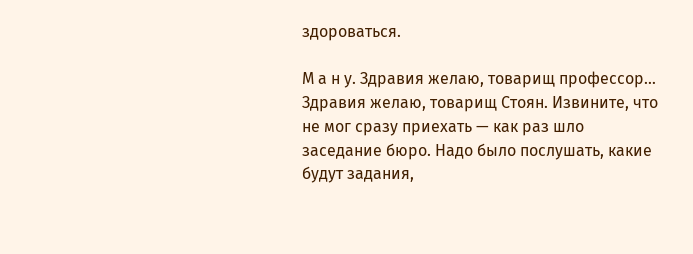здороваться.

М а н у. Здравия желаю, товарищ профессор… Здравия желаю, товарищ Стоян. Извините, что не мог сразу приехать — как раз шло заседание бюро. Надо было послушать, какие будут задания,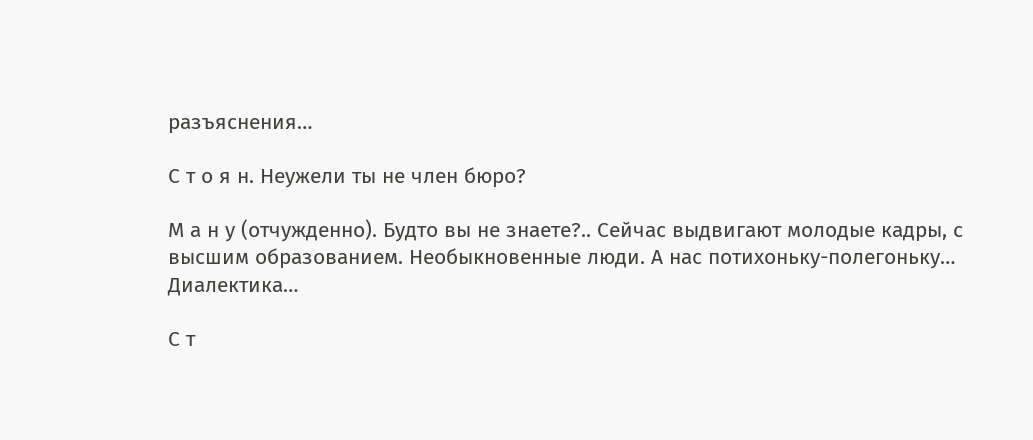разъяснения…

С т о я н. Неужели ты не член бюро?

М а н у (отчужденно). Будто вы не знаете?.. Сейчас выдвигают молодые кадры, с высшим образованием. Необыкновенные люди. А нас потихоньку-полегоньку… Диалектика…

С т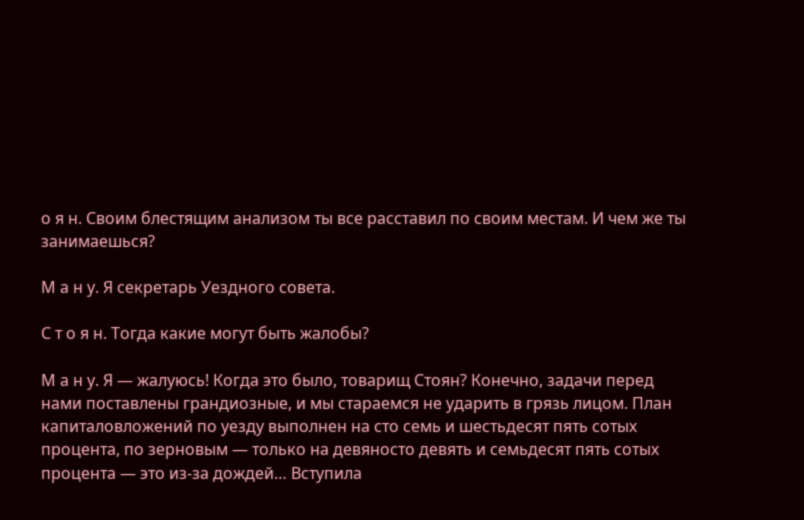о я н. Своим блестящим анализом ты все расставил по своим местам. И чем же ты занимаешься?

М а н у. Я секретарь Уездного совета.

С т о я н. Тогда какие могут быть жалобы?

М а н у. Я — жалуюсь! Когда это было, товарищ Стоян? Конечно, задачи перед нами поставлены грандиозные, и мы стараемся не ударить в грязь лицом. План капиталовложений по уезду выполнен на сто семь и шестьдесят пять сотых процента, по зерновым — только на девяносто девять и семьдесят пять сотых процента — это из-за дождей… Вступила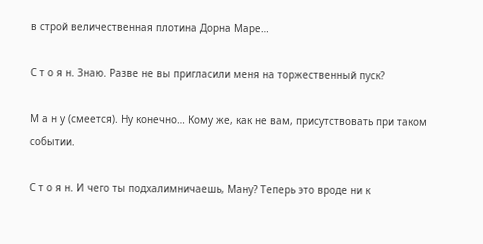в строй величественная плотина Дорна Маре…

С т о я н. Знаю. Разве не вы пригласили меня на торжественный пуск?

М а н у (смеется). Ну конечно… Кому же, как не вам, присутствовать при таком событии.

С т о я н. И чего ты подхалимничаешь, Ману? Теперь это вроде ни к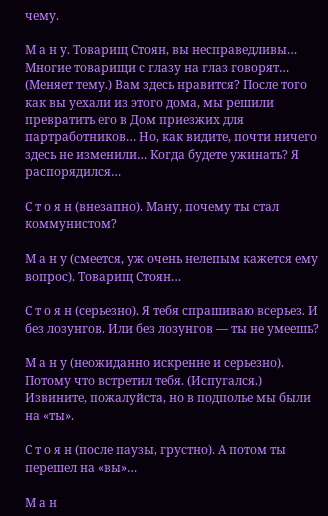чему.

М а н у. Товарищ Стоян, вы несправедливы… Многие товарищи с глазу на глаз говорят… (Меняет тему.) Вам здесь нравится? После того как вы уехали из этого дома, мы решили превратить его в Дом приезжих для партработников… Но, как видите, почти ничего здесь не изменили… Когда будете ужинать? Я распорядился…

С т о я н (внезапно). Ману, почему ты стал коммунистом?

М а н у (смеется, уж очень нелепым кажется ему вопрос). Товарищ Стоян…

С т о я н (серьезно). Я тебя спрашиваю всерьез. И без лозунгов. Или без лозунгов — ты не умеешь?

М а н у (неожиданно искренне и серьезно). Потому что встретил тебя. (Испугался.) Извините, пожалуйста, но в подполье мы были на «ты».

С т о я н (после паузы, грустно). А потом ты перешел на «вы»…

М а н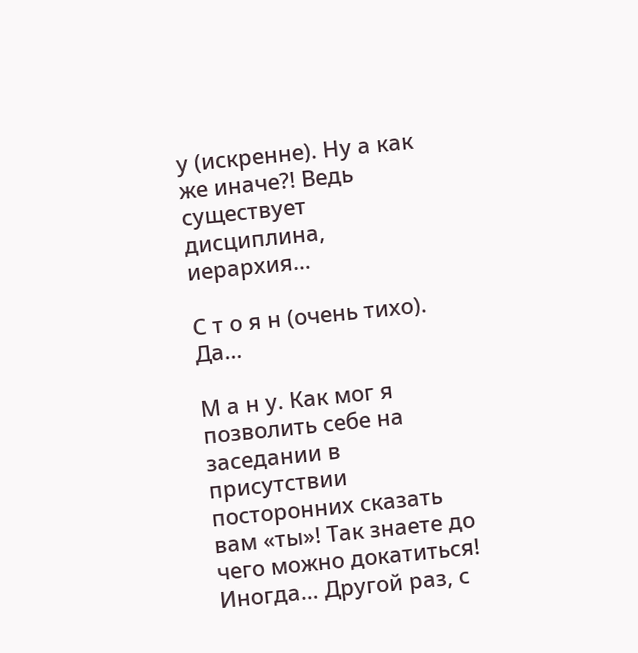у (искренне). Ну а как же иначе?! Ведь существует дисциплина, иерархия…

С т о я н (очень тихо). Да…

М а н у. Как мог я позволить себе на заседании в присутствии посторонних сказать вам «ты»! Так знаете до чего можно докатиться! Иногда… Другой раз, с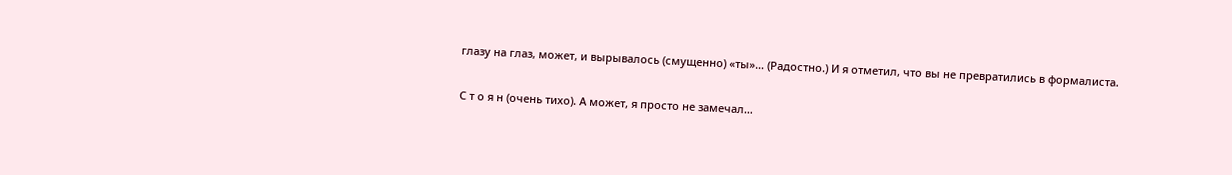глазу на глаз, может, и вырывалось (смущенно) «ты»… (Радостно.) И я отметил, что вы не превратились в формалиста.

С т о я н (очень тихо). А может, я просто не замечал…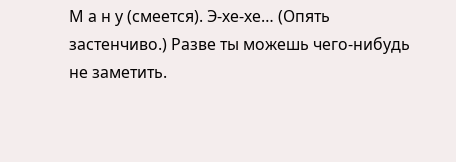М а н у (смеется). Э-хе-хе… (Опять застенчиво.) Разве ты можешь чего-нибудь не заметить.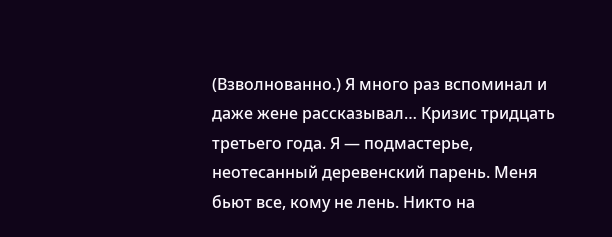(Взволнованно.) Я много раз вспоминал и даже жене рассказывал… Кризис тридцать третьего года. Я — подмастерье, неотесанный деревенский парень. Меня бьют все, кому не лень. Никто на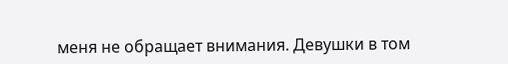меня не обращает внимания. Девушки в том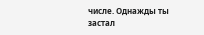числе. Однажды ты застал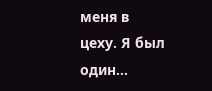меня в цеху. Я был один…